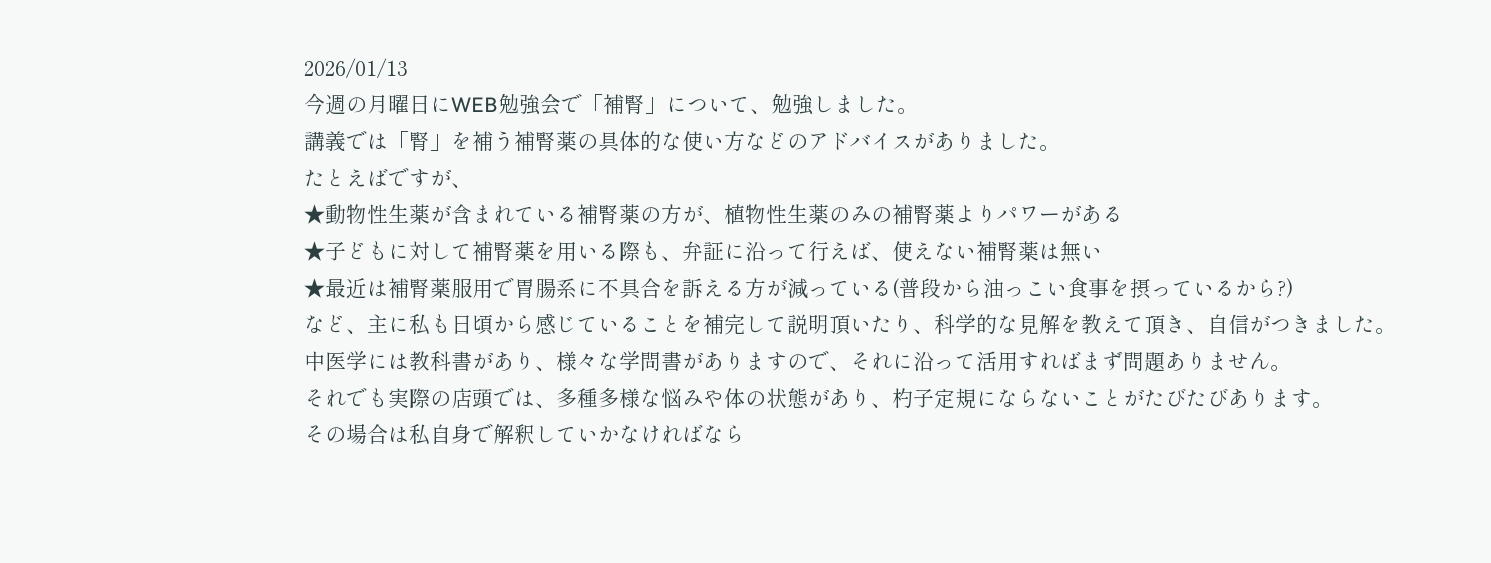2026/01/13
今週の月曜日にWEB勉強会で「補腎」について、勉強しました。
講義では「腎」を補う補腎薬の具体的な使い方などのアドバイスがありました。
たとえばですが、
★動物性生薬が含まれている補腎薬の方が、植物性生薬のみの補腎薬よりパワーがある
★子どもに対して補腎薬を用いる際も、弁証に沿って行えば、使えない補腎薬は無い
★最近は補腎薬服用で胃腸系に不具合を訴える方が減っている(普段から油っこい食事を摂っているから?)
など、主に私も日頃から感じていることを補完して説明頂いたり、科学的な見解を教えて頂き、自信がつきました。
中医学には教科書があり、様々な学問書がありますので、それに沿って活用すればまず問題ありません。
それでも実際の店頭では、多種多様な悩みや体の状態があり、杓子定規にならないことがたびたびあります。
その場合は私自身で解釈していかなければなら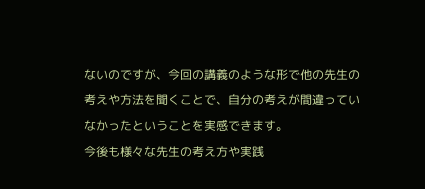ないのですが、今回の講義のような形で他の先生の考えや方法を聞くことで、自分の考えが間違っていなかったということを実感できます。
今後も様々な先生の考え方や実践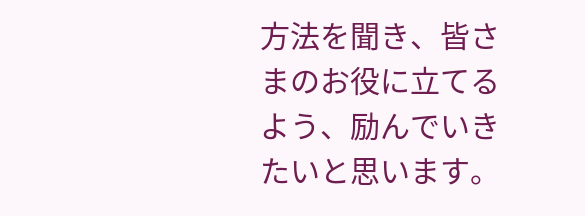方法を聞き、皆さまのお役に立てるよう、励んでいきたいと思います。